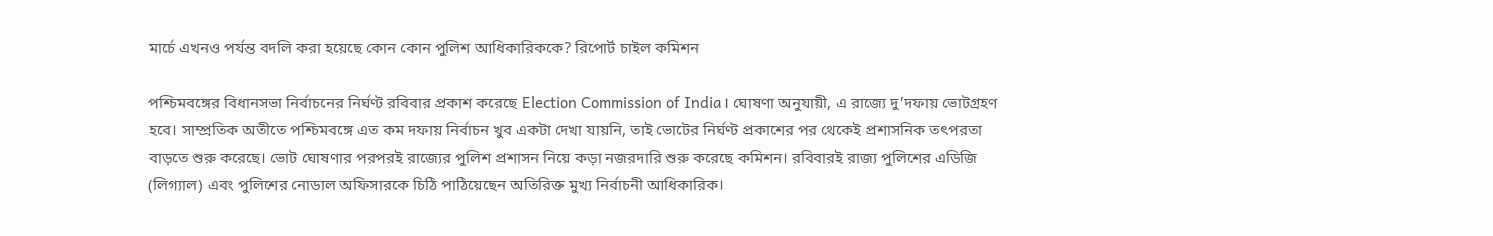মার্চে এখনও পর্যন্ত বদলি করা হয়েছে কোন কোন পুলিশ আধিকারিককে? রিপোর্ট চাইল কমিশন

পশ্চিমবঙ্গের বিধানসভা নির্বাচনের নির্ঘণ্ট রবিবার প্রকাশ করেছে Election Commission of India। ঘোষণা অনুযায়ী, এ রাজ্যে দু’দফায় ভোটগ্রহণ হবে। সাম্প্রতিক অতীতে পশ্চিমবঙ্গে এত কম দফায় নির্বাচন খুব একটা দেখা যায়নি, তাই ভোটের নির্ঘণ্ট প্রকাশের পর থেকেই প্রশাসনিক তৎপরতা বাড়তে শুরু করেছে। ভোট ঘোষণার পরপরই রাজ্যের পুলিশ প্রশাসন নিয়ে কড়া নজরদারি শুরু করেছে কমিশন। রবিবারই রাজ্য পুলিশের এডিজি (লিগ্যাল) এবং পুলিশের নোডাল অফিসারকে চিঠি পাঠিয়েছেন অতিরিক্ত মুখ্য নির্বাচনী আধিকারিক।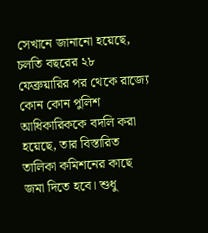সেখানে জানানো হয়েছে, চলতি বছরের ২৮ ফেব্রুয়ারির পর থেকে রাজ্যে কোন কোন পুলিশ আধিকারিককে বদলি করা হয়েছে, তার বিস্তারিত তালিকা কমিশনের কাছে জমা দিতে হবে। শুধু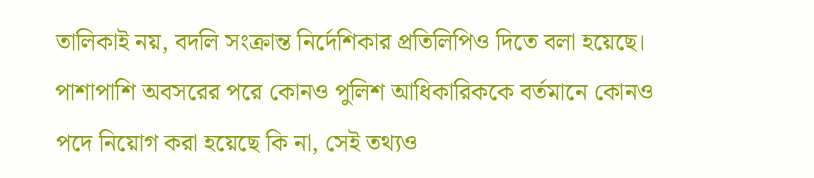তালিকাই নয়, বদলি সংক্রান্ত নির্দেশিকার প্রতিলিপিও দিতে বলা হয়েছে। পাশাপাশি অবসরের পরে কোনও পুলিশ আধিকারিককে বর্তমানে কোনও পদে নিয়োগ করা হয়েছে কি না, সেই তথ্যও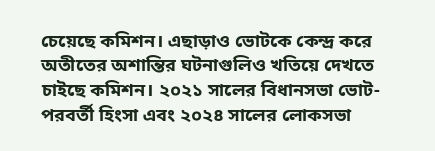চেয়েছে কমিশন। এছাড়াও ভোটকে কেন্দ্র করে অতীতের অশান্তির ঘটনাগুলিও খতিয়ে দেখতে চাইছে কমিশন। ২০২১ সালের বিধানসভা ভোট-পরবর্তী হিংসা এবং ২০২৪ সালের লোকসভা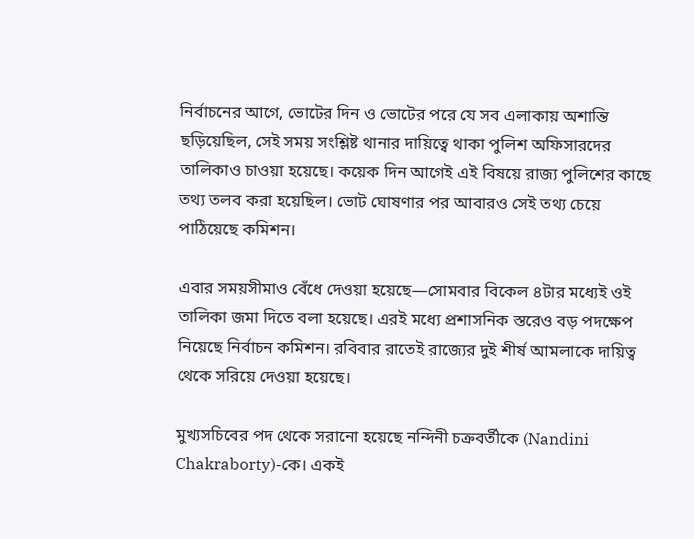নির্বাচনের আগে, ভোটের দিন ও ভোটের পরে যে সব এলাকায় অশান্তি ছড়িয়েছিল, সেই সময় সংশ্লিষ্ট থানার দায়িত্বে থাকা পুলিশ অফিসারদের তালিকাও চাওয়া হয়েছে। কয়েক দিন আগেই এই বিষয়ে রাজ্য পুলিশের কাছে তথ্য তলব করা হয়েছিল। ভোট ঘোষণার পর আবারও সেই তথ্য চেয়ে পাঠিয়েছে কমিশন।

এবার সময়সীমাও বেঁধে দেওয়া হয়েছে—সোমবার বিকেল ৪টার মধ্যেই ওই তালিকা জমা দিতে বলা হয়েছে। এরই মধ্যে প্রশাসনিক স্তরেও বড় পদক্ষেপ নিয়েছে নির্বাচন কমিশন। রবিবার রাতেই রাজ্যের দুই শীর্ষ আমলাকে দায়িত্ব থেকে সরিয়ে দেওয়া হয়েছে।

মুখ্যসচিবের পদ থেকে সরানো হয়েছে নন্দিনী চক্রবর্তীকে (Nandini Chakraborty)-কে। একই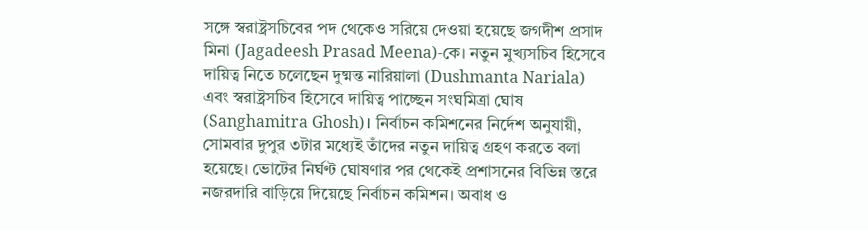সঙ্গে স্বরাষ্ট্রসচিবের পদ থেকেও সরিয়ে দেওয়া হয়েছে জগদীশ প্রসাদ মিনা (Jagadeesh Prasad Meena)-কে। নতুন মুখ্যসচিব হিসেবে দায়িত্ব নিতে চলেছেন দুষ্মন্ত নারিয়ালা (Dushmanta Nariala) এবং স্বরাষ্ট্রসচিব হিসেবে দায়িত্ব পাচ্ছেন সংঘমিত্রা ঘোষ (Sanghamitra Ghosh)। নির্বাচন কমিশনের নির্দেশ অনুযায়ী, সোমবার দুপুর ৩টার মধ্যেই তাঁদের নতুন দায়িত্ব গ্রহণ করতে বলা হয়েছে। ভোটের নির্ঘণ্ট ঘোষণার পর থেকেই প্রশাসনের বিভিন্ন স্তরে নজরদারি বাড়িয়ে দিয়েছে নির্বাচন কমিশন। অবাধ ও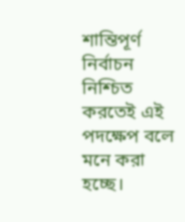শান্তিপূর্ণ নির্বাচন নিশ্চিত করতেই এই পদক্ষেপ বলে মনে করা হচ্ছে।